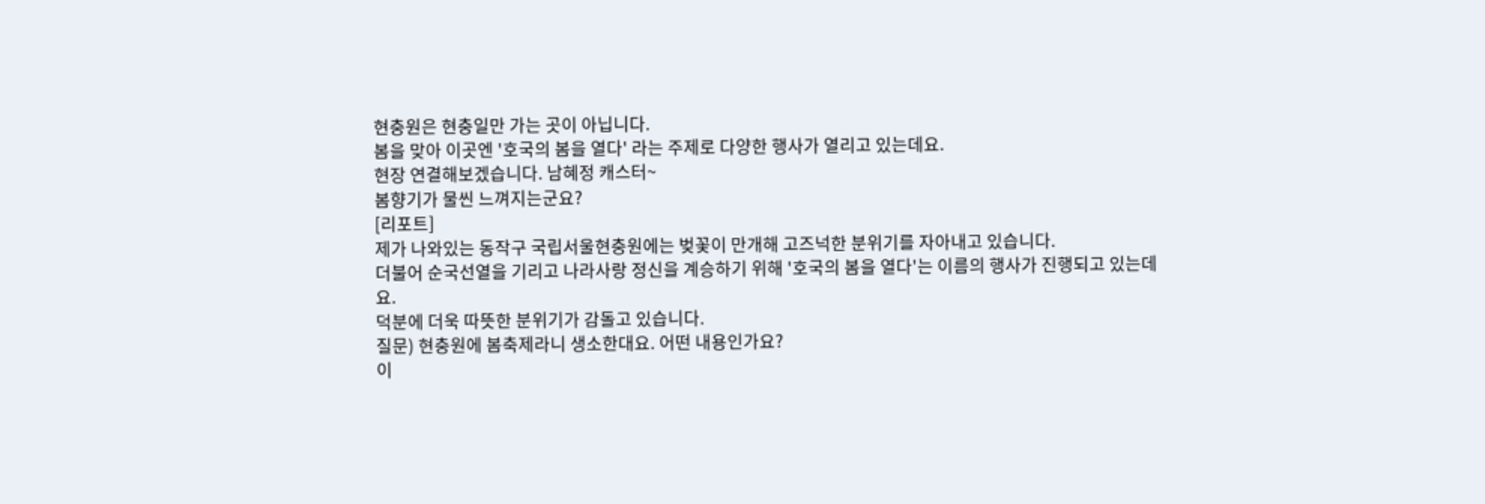현충원은 현충일만 가는 곳이 아닙니다.
봄을 맞아 이곳엔 '호국의 봄을 열다' 라는 주제로 다양한 행사가 열리고 있는데요.
현장 연결해보겠습니다. 남혜정 캐스터~
봄향기가 물씬 느껴지는군요?
[리포트]
제가 나와있는 동작구 국립서울현충원에는 벚꽃이 만개해 고즈넉한 분위기를 자아내고 있습니다.
더불어 순국선열을 기리고 나라사랑 정신을 계승하기 위해 '호국의 봄을 열다'는 이름의 행사가 진행되고 있는데요.
덕분에 더욱 따뜻한 분위기가 감돌고 있습니다.
질문) 현충원에 봄축제라니 생소한대요. 어떤 내용인가요?
이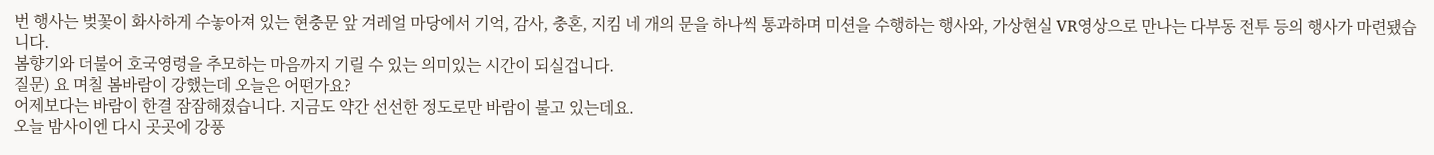번 행사는 벚꽃이 화사하게 수놓아져 있는 현충문 앞 겨레얼 마당에서 기억, 감사, 충혼, 지킴 네 개의 문을 하나씩 통과하며 미션을 수행하는 행사와, 가상현실 VR영상으로 만나는 다부동 전투 등의 행사가 마련됐습니다.
봄향기와 더불어 호국영령을 추모하는 마음까지 기릴 수 있는 의미있는 시간이 되실겁니다.
질문) 요 며칠 봄바람이 강했는데 오늘은 어떤가요?
어제보다는 바람이 한결 잠잠해졌습니다. 지금도 약간 선선한 정도로만 바람이 불고 있는데요.
오늘 밤사이엔 다시 곳곳에 강풍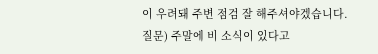이 우려돼 주변 점검 잘 해주셔야겠습니다.
질문) 주말에 비 소식이 있다고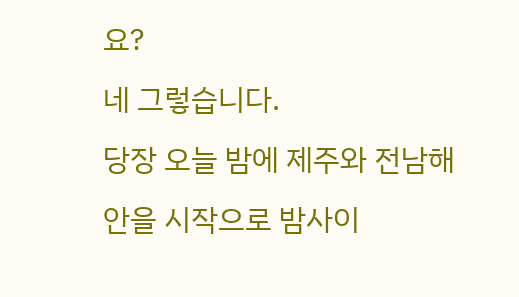요?
네 그렇습니다.
당장 오늘 밤에 제주와 전남해안을 시작으로 밤사이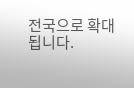전국으로 확대됩니다.